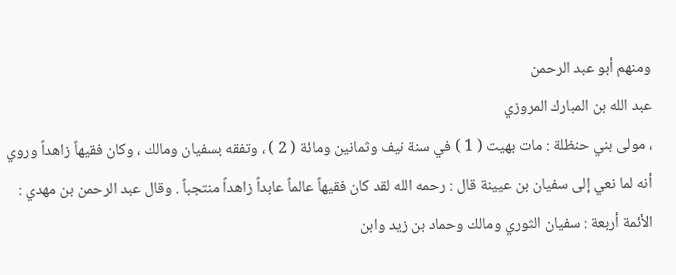ومنهم أبو عبد الرحمن
عبد الله بن المبارك المروزي
، مولى بني حنظلة : مات بهيت ( 1 ) في سنة نيف وثمانين ومائة ( 2 ) ، وتفقه بسفيان ومالك ، وكان فقيهاً زاهداً وروي أنه لما نعي إلى سفيان بن عيينة قال : رحمه الله لقد كان فقيهاً عالماً عابداً زاهداً منتجباً . وقال عبد الرحمن بن مهدي : الأئمة أربعة : سفيان الثوري ومالك وحماد بن زيد وابن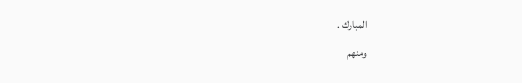المبارك .
ومنهم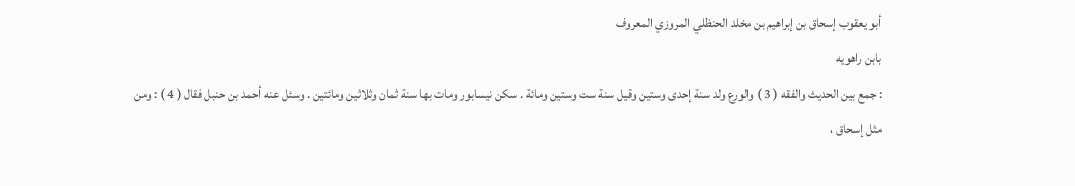أبو يعقوب إسحاق بن إبراهيم بن مخلد الحنظلي المروزي المعروف
بابن راهويه
: جمع بين الحديث والفقه ( 3 ) والورع ولد سنة إحدى وستين وقيل سنة ست وستين ومائة . سكن نيسابور ومات بها سنة ثمان وثلاثين ومائتين . وسئل عنه أحمد بن حنبل فقال ( 4 ) : ومن مثل إسحاق ،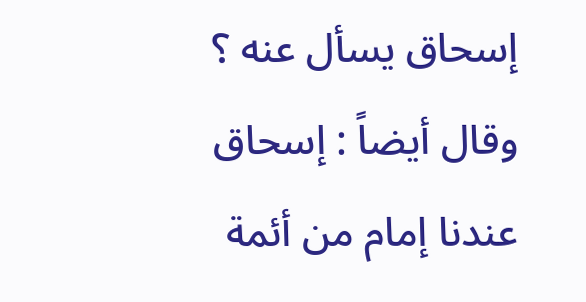إسحاق يسأل عنه ؟ وقال أيضاً : إسحاق عندنا إمام من أئمة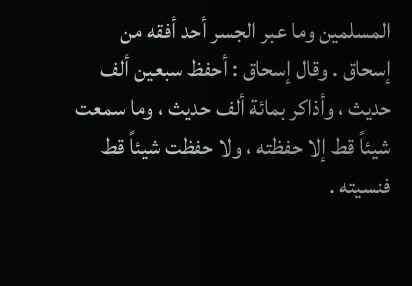المسلمين وما عبر الجسر أحد أفقه من إسحاق . وقال إسحاق : أحفظ سبعين ألف حديث ، وأذاكر بمائة ألف حديث ، وما سمعت شيئاً قط إلا حفظته ، ولا حفظت شيئاً قط فنسيته .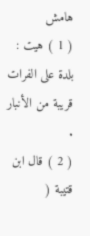هامش
( 1 ) هيت : بلدة على الفرات قريبة من الأنبار .
( 2 ) قال ابن قتيبة (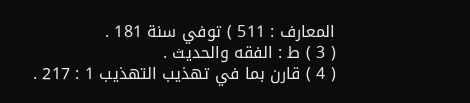المعارف : 511 ) توفي سنة 181 .
( 3 ) ط : الفقه والحديث .
( 4 ) قارن بما في تهذيب التهذيب 1 : 217 .